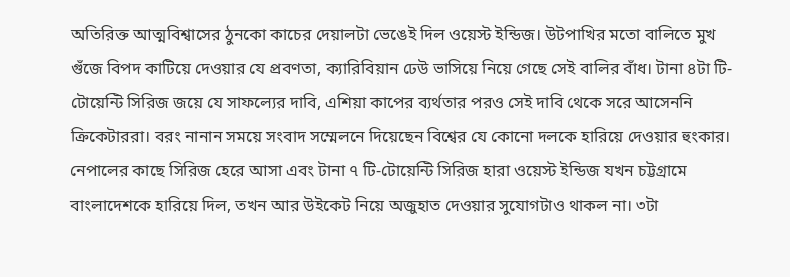অতিরিক্ত আত্মবিশ্বাসের ঠুনকো কাচের দেয়ালটা ভেঙেই দিল ওয়েস্ট ইন্ডিজ। উটপাখির মতো বালিতে মুখ গুঁজে বিপদ কাটিয়ে দেওয়ার যে প্রবণতা, ক্যারিবিয়ান ঢেউ ভাসিয়ে নিয়ে গেছে সেই বালির বাঁধ। টানা ৪টা টি-টোয়েন্টি সিরিজ জয়ে যে সাফল্যের দাবি, এশিয়া কাপের ব্যর্থতার পরও সেই দাবি থেকে সরে আসেননি ক্রিকেটাররা। বরং নানান সময়ে সংবাদ সম্মেলনে দিয়েছেন বিশ্বের যে কোনো দলকে হারিয়ে দেওয়ার হুংকার। নেপালের কাছে সিরিজ হেরে আসা এবং টানা ৭ টি-টোয়েন্টি সিরিজ হারা ওয়েস্ট ইন্ডিজ যখন চট্টগ্রামে বাংলাদেশকে হারিয়ে দিল, তখন আর উইকেট নিয়ে অজুহাত দেওয়ার সুযোগটাও থাকল না। ৩টা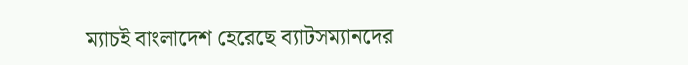ম্যাচই বাংলাদেশ হেরেছে ব্যাটসম্যানদের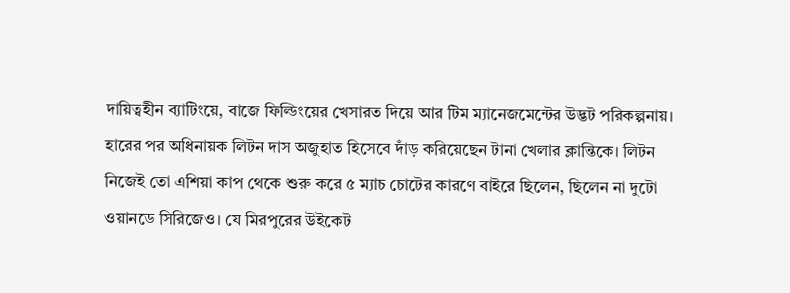দায়িত্বহীন ব্যাটিংয়ে, বাজে ফিল্ডিংয়ের খেসারত দিয়ে আর টিম ম্যানেজমেন্টের উদ্ভট পরিকল্পনায়।
হারের পর অধিনায়ক লিটন দাস অজুহাত হিসেবে দাঁড় করিয়েছেন টানা খেলার ক্লান্তিকে। লিটন নিজেই তো এশিয়া কাপ থেকে শুরু করে ৫ ম্যাচ চোটের কারণে বাইরে ছিলেন, ছিলেন না দুটো ওয়ানডে সিরিজেও। যে মিরপুরের উইকেট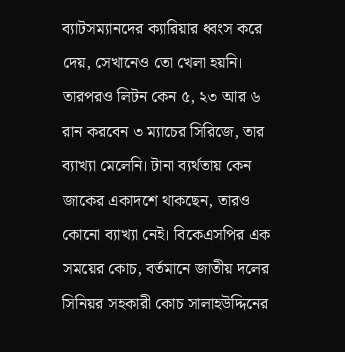ব্যাটসম্যানদের ক্যারিয়ার ধ্বংস করে দেয়, সেখানেও তো খেলা হয়নি। তারপরও লিটন কেন ৫, ২৩ আর ৬ রান করবেন ৩ ম্যাচের সিরিজে, তার ব্যাখ্যা মেলেনি। টানা ব্যর্থতায় কেন জাকের একাদশে থাকছেন, তারও কোনো ব্যাখ্যা নেই। বিকেএসপির এক সময়ের কোচ, বর্তমানে জাতীয় দলের সিনিয়র সহকারী কোচ সালাহউদ্দিনের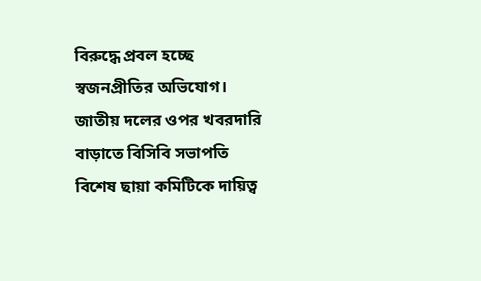বিরুদ্ধে প্রবল হচ্ছে স্বজনপ্রীতির অভিযোগ। জাতীয় দলের ওপর খবরদারি বাড়াতে বিসিবি সভাপতি বিশেষ ছায়া কমিটিকে দায়িত্ব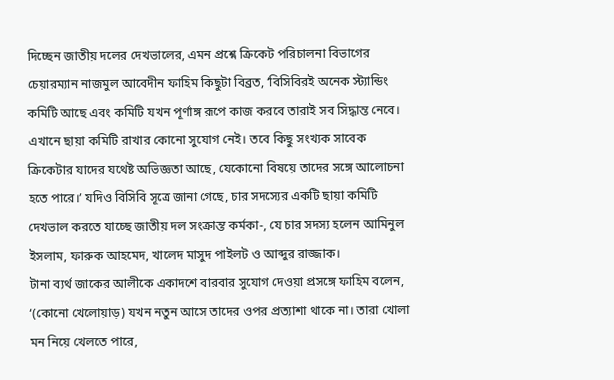দিচ্ছেন জাতীয় দলের দেখভালের, এমন প্রশ্নে ক্রিকেট পরিচালনা বিভাগের চেয়ারম্যান নাজমুল আবেদীন ফাহিম কিছুটা বিব্রত, ‘বিসিবিরই অনেক স্ট্যান্ডিং কমিটি আছে এবং কমিটি যখন পূর্ণাঙ্গ রূপে কাজ করবে তারাই সব সিদ্ধান্ত নেবে। এখানে ছায়া কমিটি রাখার কোনো সুযোগ নেই। তবে কিছু সংখ্যক সাবেক ক্রিকেটার যাদের যথেষ্ট অভিজ্ঞতা আছে, যেকোনো বিষয়ে তাদের সঙ্গে আলোচনা হতে পারে।’ যদিও বিসিবি সূত্রে জানা গেছে, চার সদস্যের একটি ছায়া কমিটি দেখভাল করতে যাচ্ছে জাতীয় দল সংক্রান্ত কর্মকা-, যে চার সদস্য হলেন আমিনুল ইসলাম, ফারুক আহমেদ, খালেদ মাসুদ পাইলট ও আব্দুর রাজ্জাক।
টানা ব্যর্থ জাকের আলীকে একাদশে বারবার সুযোগ দেওয়া প্রসঙ্গে ফাহিম বলেন, ‘(কোনো খেলোয়াড়) যখন নতুন আসে তাদের ওপর প্রত্যাশা থাকে না। তারা খোলা মন নিয়ে খেলতে পারে,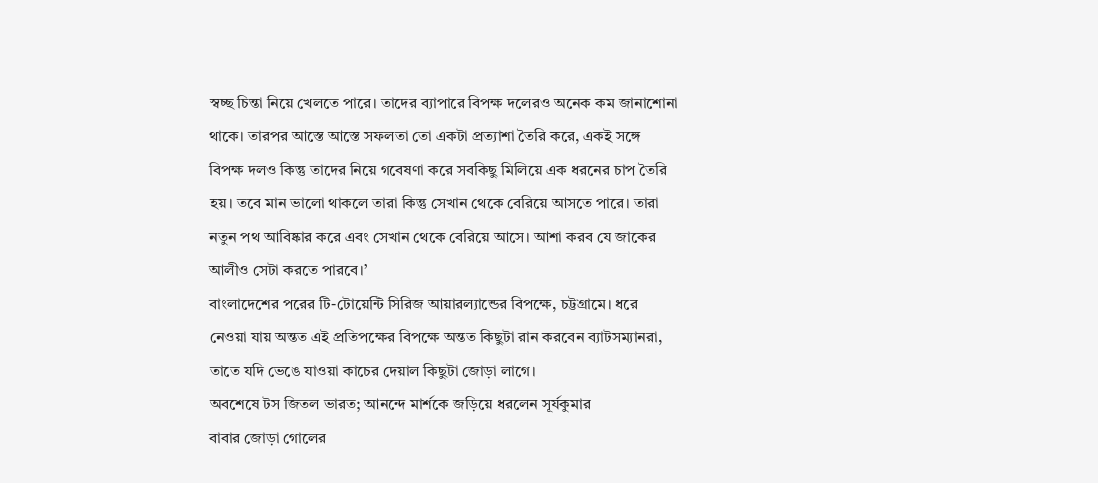স্বচ্ছ চিন্তা নিয়ে খেলতে পারে। তাদের ব্যাপারে বিপক্ষ দলেরও অনেক কম জানাশোনা থাকে। তারপর আস্তে আস্তে সফলতা তো একটা প্রত্যাশা তৈরি করে, একই সঙ্গে বিপক্ষ দলও কিন্তু তাদের নিয়ে গবেষণা করে সবকিছু মিলিয়ে এক ধরনের চাপ তৈরি হয়। তবে মান ভালো থাকলে তারা কিন্তু সেখান থেকে বেরিয়ে আসতে পারে। তারা নতুন পথ আবিষ্কার করে এবং সেখান থেকে বেরিয়ে আসে। আশা করব যে জাকের আলীও সেটা করতে পারবে।’
বাংলাদেশের পরের টি-টোয়েন্টি সিরিজ আয়ারল্যান্ডের বিপক্ষে, চট্টগ্রামে। ধরে নেওয়া যায় অন্তত এই প্রতিপক্ষের বিপক্ষে অন্তত কিছুটা রান করবেন ব্যাটসম্যানরা, তাতে যদি ভেঙে যাওয়া কাচের দেয়াল কিছুটা জোড়া লাগে।
অবশেষে টস জিতল ভারত; আনন্দে মার্শকে জড়িয়ে ধরলেন সূর্যকুমার
বাবার জোড়া গোলের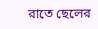রাতে ছেলের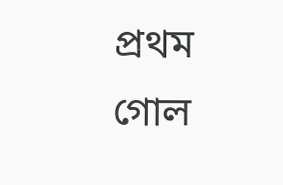প্রথম গোল